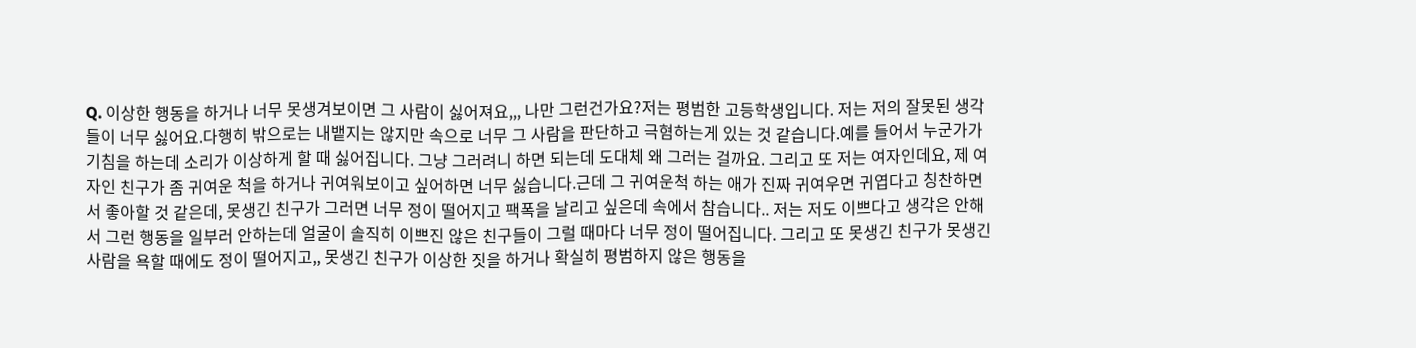Q. 이상한 행동을 하거나 너무 못생겨보이면 그 사람이 싫어져요,,, 나만 그런건가요?저는 평범한 고등학생입니다. 저는 저의 잘못된 생각들이 너무 싫어요.다행히 밖으로는 내뱉지는 않지만 속으로 너무 그 사람을 판단하고 극혐하는게 있는 것 같습니다.예를 들어서 누군가가 기침을 하는데 소리가 이상하게 할 때 싫어집니다. 그냥 그러려니 하면 되는데 도대체 왜 그러는 걸까요. 그리고 또 저는 여자인데요, 제 여자인 친구가 좀 귀여운 척을 하거나 귀여워보이고 싶어하면 너무 싫습니다.근데 그 귀여운척 하는 애가 진짜 귀여우면 귀엽다고 칭찬하면서 좋아할 것 같은데, 못생긴 친구가 그러면 너무 정이 떨어지고 팩폭을 날리고 싶은데 속에서 참습니다.. 저는 저도 이쁘다고 생각은 안해서 그런 행동을 일부러 안하는데 얼굴이 솔직히 이쁘진 않은 친구들이 그럴 때마다 너무 정이 떨어집니다. 그리고 또 못생긴 친구가 못생긴 사람을 욕할 때에도 정이 떨어지고,, 못생긴 친구가 이상한 짓을 하거나 확실히 평범하지 않은 행동을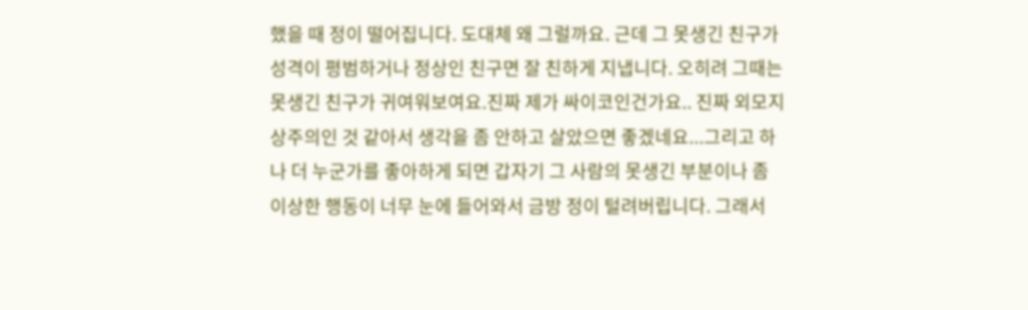했을 때 정이 떨어집니다. 도대체 왜 그럴까요. 근데 그 못생긴 친구가 성격이 평범하거나 정상인 친구면 잘 친하게 지냅니다. 오히려 그때는 못생긴 친구가 귀여워보여요.진짜 제가 싸이코인건가요.. 진짜 외모지상주의인 것 같아서 생각을 좀 안하고 살았으면 좋겠네요...그리고 하나 더 누군가를 좋아하게 되면 갑자기 그 사람의 못생긴 부분이나 좀 이상한 행동이 너무 눈에 들어와서 금방 정이 털려버립니다. 그래서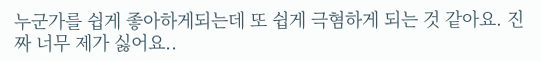누군가를 쉽게 좋아하게되는데 또 쉽게 극혐하게 되는 것 같아요. 진짜 너무 제가 싫어요..